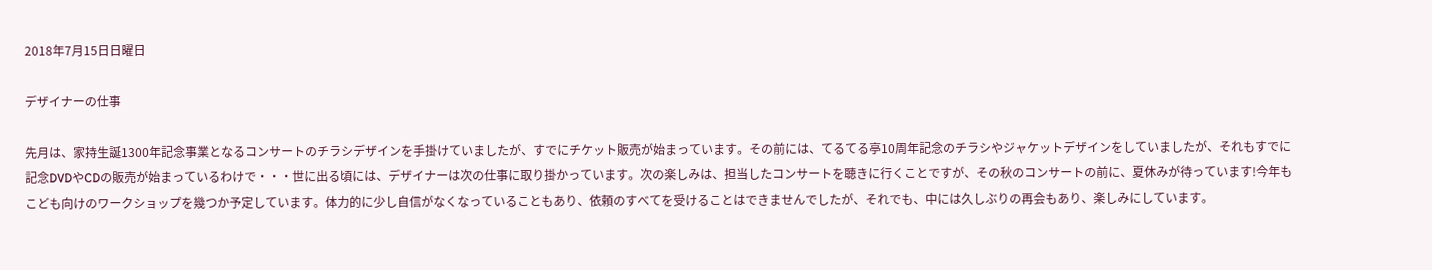2018年7月15日日曜日

デザイナーの仕事

先月は、家持生誕1300年記念事業となるコンサートのチラシデザインを手掛けていましたが、すでにチケット販売が始まっています。その前には、てるてる亭10周年記念のチラシやジャケットデザインをしていましたが、それもすでに記念DVDやCDの販売が始まっているわけで・・・世に出る頃には、デザイナーは次の仕事に取り掛かっています。次の楽しみは、担当したコンサートを聴きに行くことですが、その秋のコンサートの前に、夏休みが待っています!今年もこども向けのワークショップを幾つか予定しています。体力的に少し自信がなくなっていることもあり、依頼のすべてを受けることはできませんでしたが、それでも、中には久しぶりの再会もあり、楽しみにしています。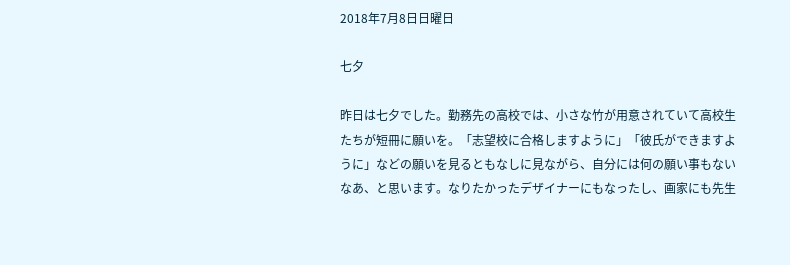2018年7月8日日曜日

七夕

昨日は七夕でした。勤務先の高校では、小さな竹が用意されていて高校生たちが短冊に願いを。「志望校に合格しますように」「彼氏ができますように」などの願いを見るともなしに見ながら、自分には何の願い事もないなあ、と思います。なりたかったデザイナーにもなったし、画家にも先生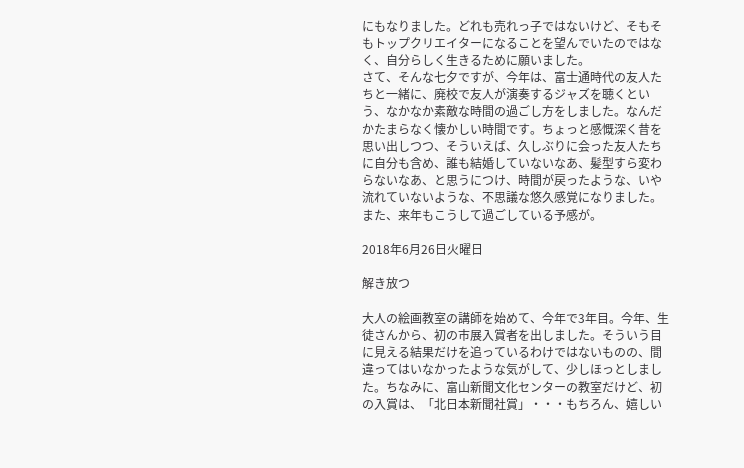にもなりました。どれも売れっ子ではないけど、そもそもトップクリエイターになることを望んでいたのではなく、自分らしく生きるために願いました。
さて、そんな七夕ですが、今年は、富士通時代の友人たちと一緒に、廃校で友人が演奏するジャズを聴くという、なかなか素敵な時間の過ごし方をしました。なんだかたまらなく懐かしい時間です。ちょっと感慨深く昔を思い出しつつ、そういえば、久しぶりに会った友人たちに自分も含め、誰も結婚していないなあ、髪型すら変わらないなあ、と思うにつけ、時間が戻ったような、いや流れていないような、不思議な悠久感覚になりました。また、来年もこうして過ごしている予感が。

2018年6月26日火曜日

解き放つ

大人の絵画教室の講師を始めて、今年で3年目。今年、生徒さんから、初の市展入賞者を出しました。そういう目に見える結果だけを追っているわけではないものの、間違ってはいなかったような気がして、少しほっとしました。ちなみに、富山新聞文化センターの教室だけど、初の入賞は、「北日本新聞社賞」・・・もちろん、嬉しい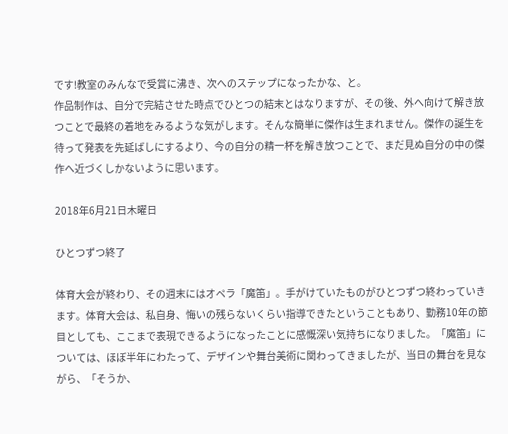です!教室のみんなで受賞に沸き、次へのステップになったかな、と。
作品制作は、自分で完結させた時点でひとつの結末とはなりますが、その後、外へ向けて解き放つことで最終の着地をみるような気がします。そんな簡単に傑作は生まれません。傑作の誕生を待って発表を先延ばしにするより、今の自分の精一杯を解き放つことで、まだ見ぬ自分の中の傑作へ近づくしかないように思います。

2018年6月21日木曜日

ひとつずつ終了

体育大会が終わり、その週末にはオペラ「魔笛」。手がけていたものがひとつずつ終わっていきます。体育大会は、私自身、悔いの残らないくらい指導できたということもあり、勤務10年の節目としても、ここまで表現できるようになったことに感慨深い気持ちになりました。「魔笛」については、ほぼ半年にわたって、デザインや舞台美術に関わってきましたが、当日の舞台を見ながら、「そうか、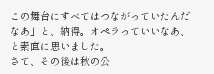この舞台にすべてはつながっていたんだなあ」と、納得。オペラっていいなあ、と素直に思いました。
さて、その後は秋の公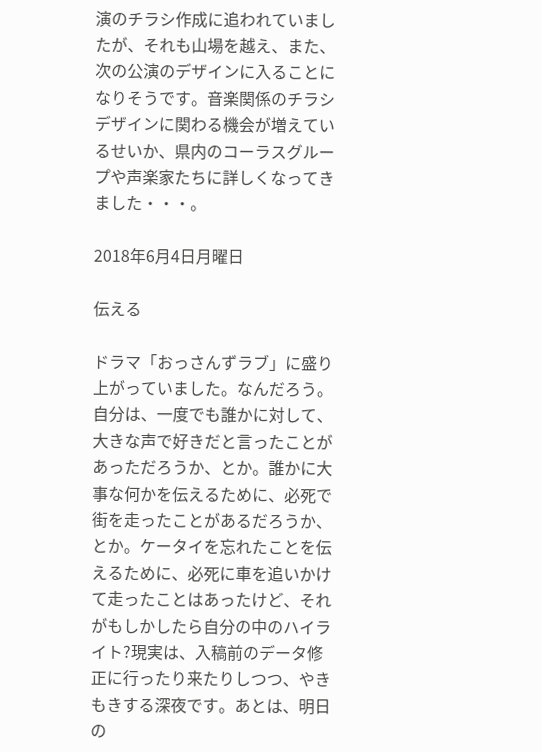演のチラシ作成に追われていましたが、それも山場を越え、また、次の公演のデザインに入ることになりそうです。音楽関係のチラシデザインに関わる機会が増えているせいか、県内のコーラスグループや声楽家たちに詳しくなってきました・・・。

2018年6月4日月曜日

伝える

ドラマ「おっさんずラブ」に盛り上がっていました。なんだろう。自分は、一度でも誰かに対して、大きな声で好きだと言ったことがあっただろうか、とか。誰かに大事な何かを伝えるために、必死で街を走ったことがあるだろうか、とか。ケータイを忘れたことを伝えるために、必死に車を追いかけて走ったことはあったけど、それがもしかしたら自分の中のハイライト?現実は、入稿前のデータ修正に行ったり来たりしつつ、やきもきする深夜です。あとは、明日の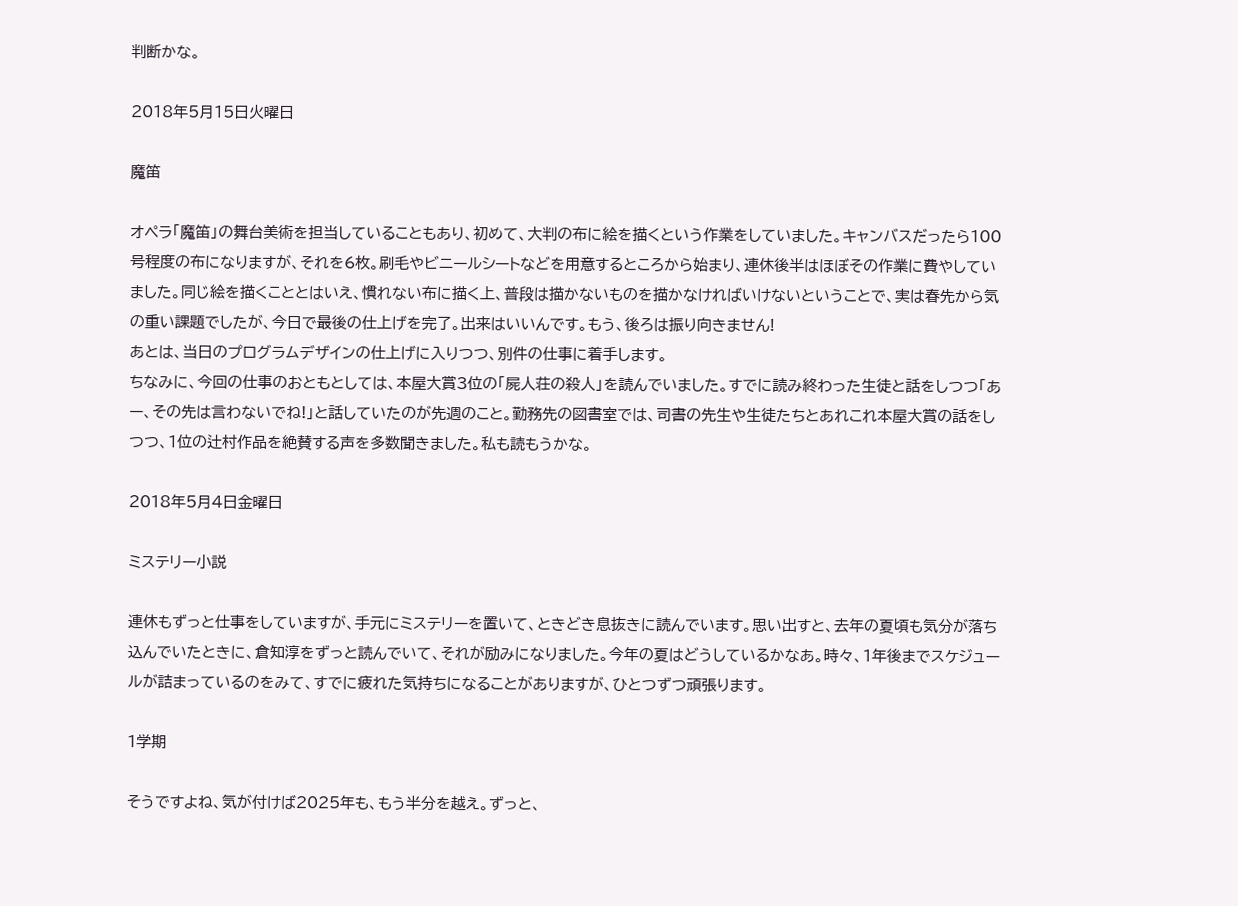判断かな。

2018年5月15日火曜日

魔笛

オペラ「魔笛」の舞台美術を担当していることもあり、初めて、大判の布に絵を描くという作業をしていました。キャンバスだったら100号程度の布になりますが、それを6枚。刷毛やビニールシートなどを用意するところから始まり、連休後半はほぼその作業に費やしていました。同じ絵を描くこととはいえ、慣れない布に描く上、普段は描かないものを描かなければいけないということで、実は春先から気の重い課題でしたが、今日で最後の仕上げを完了。出来はいいんです。もう、後ろは振り向きません!
あとは、当日のプログラムデザインの仕上げに入りつつ、別件の仕事に着手します。
ちなみに、今回の仕事のおともとしては、本屋大賞3位の「屍人荘の殺人」を読んでいました。すでに読み終わった生徒と話をしつつ「あー、その先は言わないでね!」と話していたのが先週のこと。勤務先の図書室では、司書の先生や生徒たちとあれこれ本屋大賞の話をしつつ、1位の辻村作品を絶賛する声を多数聞きました。私も読もうかな。

2018年5月4日金曜日

ミステリー小説

連休もずっと仕事をしていますが、手元にミステリーを置いて、ときどき息抜きに読んでいます。思い出すと、去年の夏頃も気分が落ち込んでいたときに、倉知淳をずっと読んでいて、それが励みになりました。今年の夏はどうしているかなあ。時々、1年後までスケジュールが詰まっているのをみて、すでに疲れた気持ちになることがありますが、ひとつずつ頑張ります。

1学期

そうですよね、気が付けば2025年も、もう半分を越え。ずっと、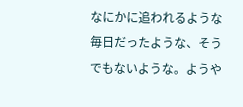なにかに追われるような毎日だったような、そうでもないような。ようや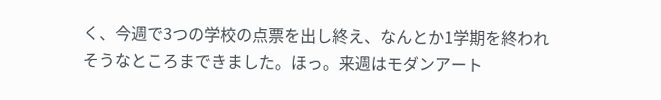く、今週で3つの学校の点票を出し終え、なんとか1学期を終われそうなところまできました。ほっ。来週はモダンアート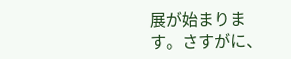展が始まります。さすがに、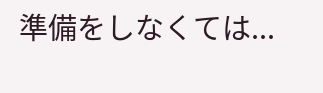準備をしなくては...